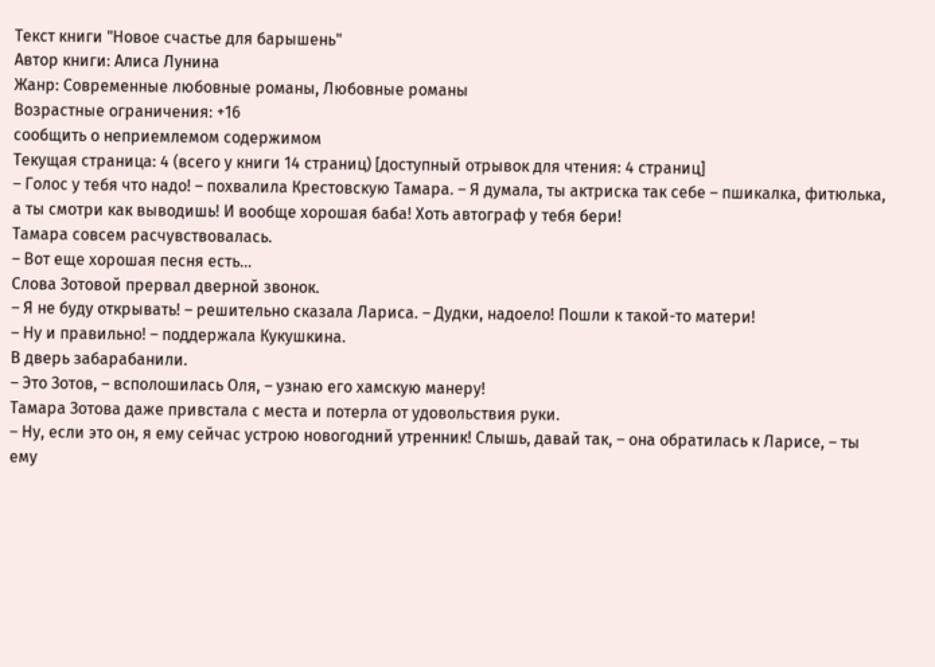Текст книги "Новое счастье для барышень"
Автор книги: Алиса Лунина
Жанр: Современные любовные романы, Любовные романы
Возрастные ограничения: +16
сообщить о неприемлемом содержимом
Текущая страница: 4 (всего у книги 14 страниц) [доступный отрывок для чтения: 4 страниц]
– Голос у тебя что надо! – похвалила Крестовскую Тамара. – Я думала, ты актриска так себе – пшикалка, фитюлька, а ты смотри как выводишь! И вообще хорошая баба! Хоть автограф у тебя бери!
Тамара совсем расчувствовалась.
– Вот еще хорошая песня есть…
Слова Зотовой прервал дверной звонок.
– Я не буду открывать! – решительно сказала Лариса. – Дудки, надоело! Пошли к такой-то матери!
– Ну и правильно! – поддержала Кукушкина.
В дверь забарабанили.
– Это Зотов, – всполошилась Оля, – узнаю его хамскую манеру!
Тамара Зотова даже привстала с места и потерла от удовольствия руки.
– Ну, если это он, я ему сейчас устрою новогодний утренник! Слышь, давай так, – она обратилась к Ларисе, – ты ему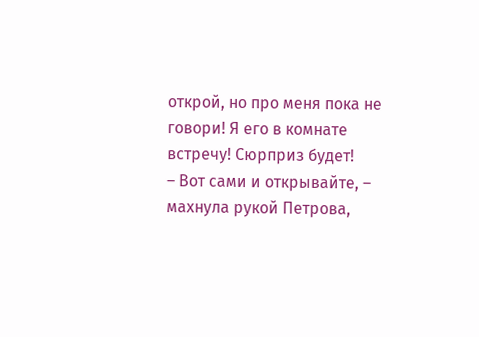открой, но про меня пока не говори! Я его в комнате встречу! Сюрприз будет!
– Вот сами и открывайте, – махнула рукой Петрова,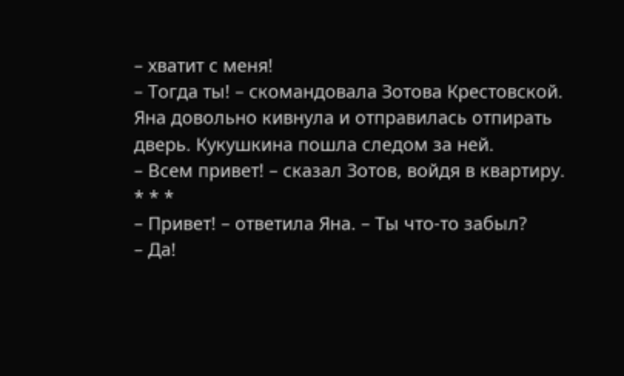– хватит с меня!
– Тогда ты! – скомандовала Зотова Крестовской.
Яна довольно кивнула и отправилась отпирать дверь. Кукушкина пошла следом за ней.
– Всем привет! – сказал Зотов, войдя в квартиру.
* * *
– Привет! – ответила Яна. – Ты что-то забыл?
– Да!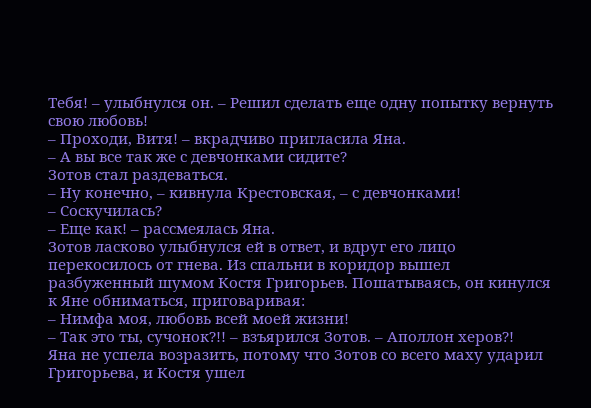Тебя! – улыбнулся он. – Решил сделать еще одну попытку вернуть свою любовь!
– Проходи, Витя! – вкрадчиво пригласила Яна.
– А вы все так же с девчонками сидите?
Зотов стал раздеваться.
– Ну конечно, – кивнула Крестовская, – с девчонками!
– Соскучилась?
– Еще как! – рассмеялась Яна.
Зотов ласково улыбнулся ей в ответ, и вдруг его лицо перекосилось от гнева. Из спальни в коридор вышел разбуженный шумом Костя Григорьев. Пошатываясь, он кинулся к Яне обниматься, приговаривая:
– Нимфа моя, любовь всей моей жизни!
– Так это ты, сучонок?!! – взъярился Зотов. – Аполлон херов?!
Яна не успела возразить, потому что Зотов со всего маху ударил Григорьева, и Костя ушел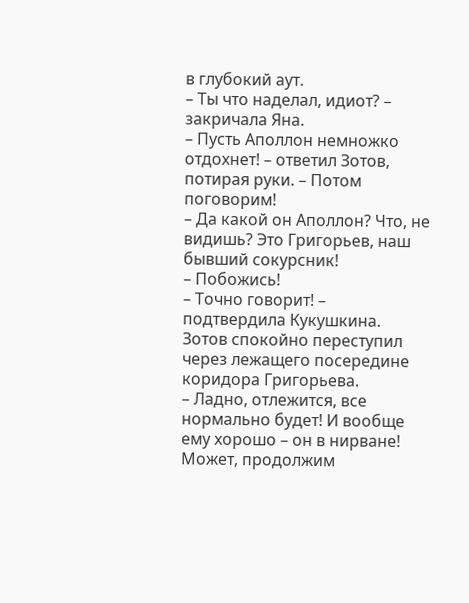в глубокий аут.
– Ты что наделал, идиот? – закричала Яна.
– Пусть Аполлон немножко отдохнет! – ответил Зотов, потирая руки. – Потом поговорим!
– Да какой он Аполлон? Что, не видишь? Это Григорьев, наш бывший сокурсник!
– Побожись!
– Точно говорит! – подтвердила Кукушкина.
Зотов спокойно переступил через лежащего посередине коридора Григорьева.
– Ладно, отлежится, все нормально будет! И вообще ему хорошо – он в нирване! Может, продолжим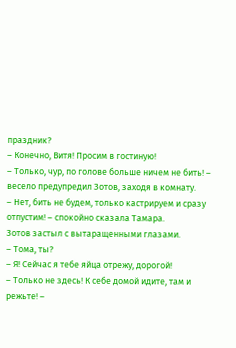праздник?
– Конечно, Витя! Просим в гостиную!
– Только, чур, по голове больше ничем не бить! – весело предупредил Зотов, заходя в комнату.
– Нет, бить не будем, только кастрируем и сразу отпустим! – спокойно сказала Тамара.
Зотов застыл с вытаращенными глазами.
– Тома, ты?
– Я! Сейчас я тебе яйца отрежу, дорогой!
– Только не здесь! К себе домой идите, там и режьте! –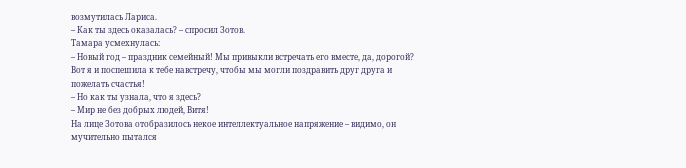возмутилась Лариса.
– Как ты здесь оказалась? – спросил Зотов.
Тамара усмехнулась:
– Новый год – праздник семейный! Мы привыкли встречать его вместе, да, дорогой? Вот я и поспешила к тебе навстречу, чтобы мы могли поздравить друг друга и пожелать счастья!
– Но как ты узнала, что я здесь?
– Мир не без добрых людей, Витя!
На лице Зотова отобразилось некое интеллектуальное напряжение – видимо, он мучительно пытался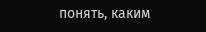понять, каким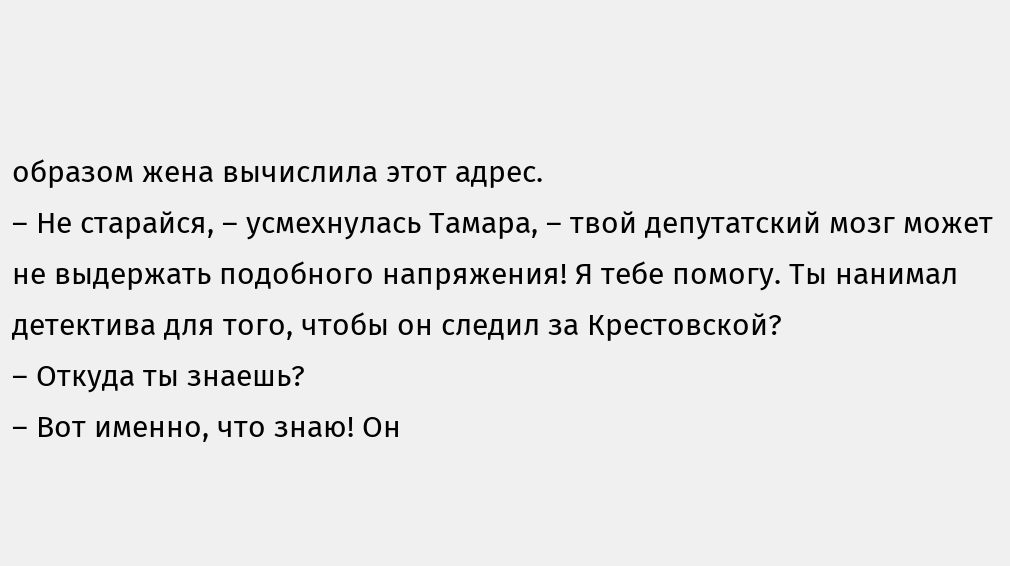образом жена вычислила этот адрес.
– Не старайся, – усмехнулась Тамара, – твой депутатский мозг может не выдержать подобного напряжения! Я тебе помогу. Ты нанимал детектива для того, чтобы он следил за Крестовской?
– Откуда ты знаешь?
– Вот именно, что знаю! Он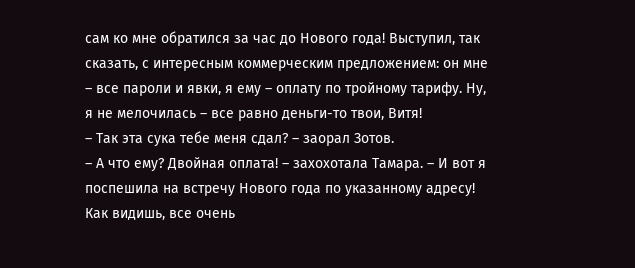сам ко мне обратился за час до Нового года! Выступил, так сказать, с интересным коммерческим предложением: он мне – все пароли и явки, я ему – оплату по тройному тарифу. Ну, я не мелочилась – все равно деньги-то твои, Витя!
– Так эта сука тебе меня сдал? – заорал Зотов.
– А что ему? Двойная оплата! – захохотала Тамара. – И вот я поспешила на встречу Нового года по указанному адресу! Как видишь, все очень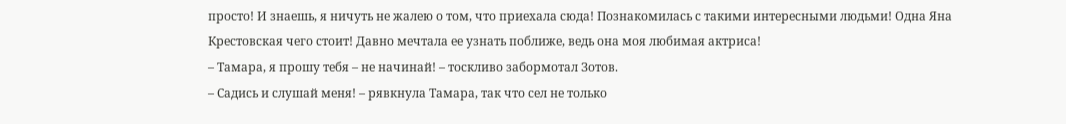просто! И знаешь, я ничуть не жалею о том, что приехала сюда! Познакомилась с такими интересными людьми! Одна Яна Крестовская чего стоит! Давно мечтала ее узнать поближе, ведь она моя любимая актриса!
– Тамара, я прошу тебя – не начинай! – тоскливо забормотал Зотов.
– Садись и слушай меня! – рявкнула Тамара, так что сел не только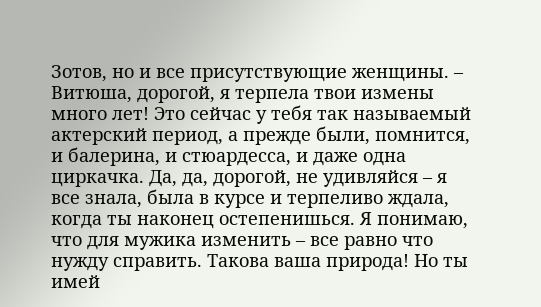Зотов, но и все присутствующие женщины. – Витюша, дорогой, я терпела твои измены много лет! Это сейчас у тебя так называемый актерский период, а прежде были, помнится, и балерина, и стюардесса, и даже одна циркачка. Да, да, дорогой, не удивляйся – я все знала, была в курсе и терпеливо ждала, когда ты наконец остепенишься. Я понимаю, что для мужика изменить – все равно что нужду справить. Такова ваша природа! Но ты имей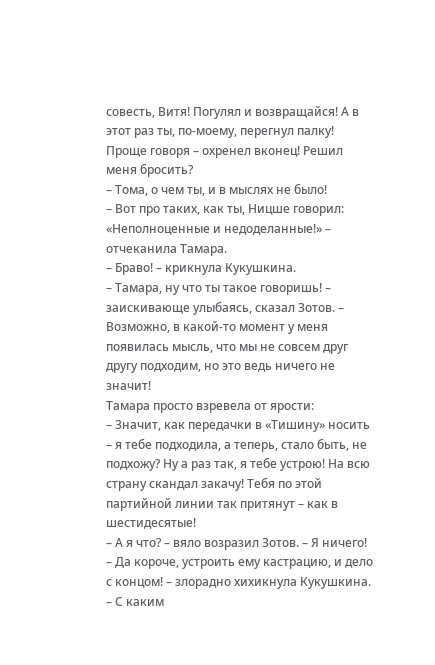совесть, Витя! Погулял и возвращайся! А в этот раз ты, по-моему, перегнул палку! Проще говоря – охренел вконец! Решил меня бросить?
– Тома, о чем ты, и в мыслях не было!
– Вот про таких, как ты, Ницше говорил: «Неполноценные и недоделанные!» – отчеканила Тамара.
– Браво! – крикнула Кукушкина.
– Тамара, ну что ты такое говоришь! – заискивающе улыбаясь, сказал Зотов. – Возможно, в какой-то момент у меня появилась мысль, что мы не совсем друг другу подходим, но это ведь ничего не значит!
Тамара просто взревела от ярости:
– Значит, как передачки в «Тишину» носить – я тебе подходила, а теперь, стало быть, не подхожу? Ну а раз так, я тебе устрою! На всю страну скандал закачу! Тебя по этой партийной линии так притянут – как в шестидесятые!
– А я что? – вяло возразил Зотов. – Я ничего!
– Да короче, устроить ему кастрацию, и дело с концом! – злорадно хихикнула Кукушкина.
– С каким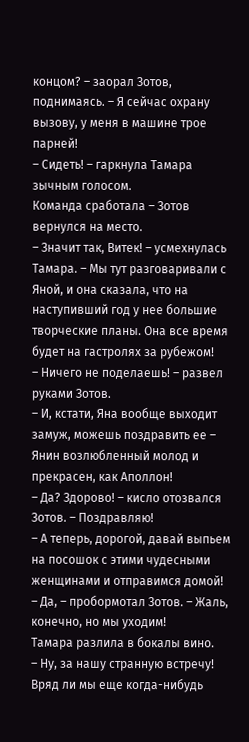концом? – заорал Зотов, поднимаясь. – Я сейчас охрану вызову, у меня в машине трое парней!
– Сидеть! – гаркнула Тамара зычным голосом.
Команда сработала – Зотов вернулся на место.
– Значит так, Витек! – усмехнулась Тамара. – Мы тут разговаривали с Яной, и она сказала, что на наступивший год у нее большие творческие планы. Она все время будет на гастролях за рубежом!
– Ничего не поделаешь! – развел руками Зотов.
– И, кстати, Яна вообще выходит замуж, можешь поздравить ее – Янин возлюбленный молод и прекрасен, как Аполлон!
– Да? Здорово! – кисло отозвался Зотов. – Поздравляю!
– А теперь, дорогой, давай выпьем на посошок с этими чудесными женщинами и отправимся домой!
– Да, – пробормотал Зотов. – Жаль, конечно, но мы уходим!
Тамара разлила в бокалы вино.
– Ну, за нашу странную встречу! Вряд ли мы еще когда-нибудь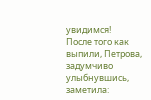увидимся!
После того как выпили, Петрова, задумчиво улыбнувшись, заметила: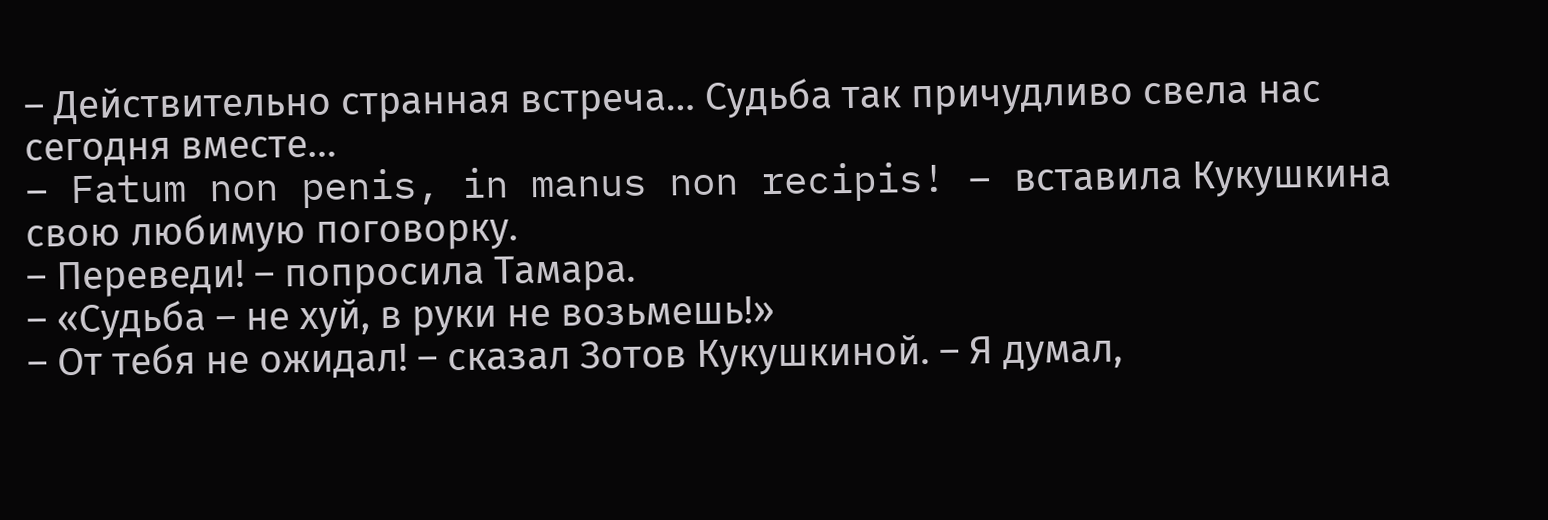– Действительно странная встреча… Судьба так причудливо свела нас сегодня вместе…
– Fatum non penis, in manus non recipis! – вставила Кукушкина свою любимую поговорку.
– Переведи! – попросила Тамара.
– «Судьба – не хуй, в руки не возьмешь!»
– От тебя не ожидал! – сказал Зотов Кукушкиной. – Я думал,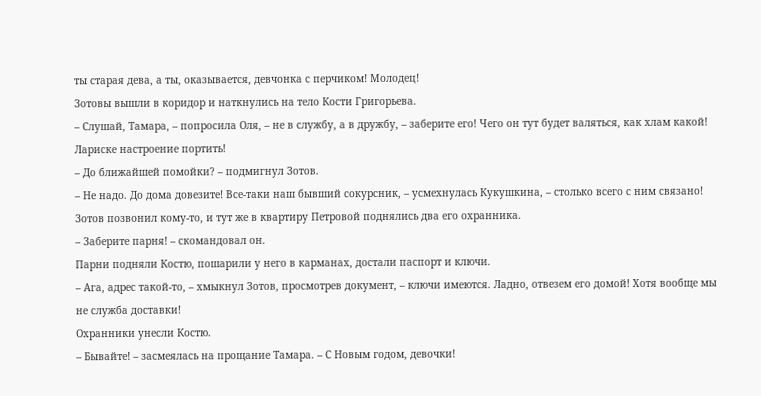ты старая дева, а ты, оказывается, девчонка с перчиком! Молодец!
Зотовы вышли в коридор и наткнулись на тело Кости Григорьева.
– Слушай, Тамара, – попросила Оля, – не в службу, а в дружбу, – заберите его! Чего он тут будет валяться, как хлам какой! Лариске настроение портить!
– До ближайшей помойки? – подмигнул Зотов.
– Не надо. До дома довезите! Все-таки наш бывший сокурсник, – усмехнулась Кукушкина, – столько всего с ним связано!
Зотов позвонил кому-то, и тут же в квартиру Петровой поднялись два его охранника.
– Заберите парня! – скомандовал он.
Парни подняли Костю, пошарили у него в карманах, достали паспорт и ключи.
– Ага, адрес такой-то, – хмыкнул Зотов, просмотрев документ, – ключи имеются. Ладно, отвезем его домой! Хотя вообще мы не служба доставки!
Охранники унесли Костю.
– Бывайте! – засмеялась на прощание Тамара. – С Новым годом, девочки!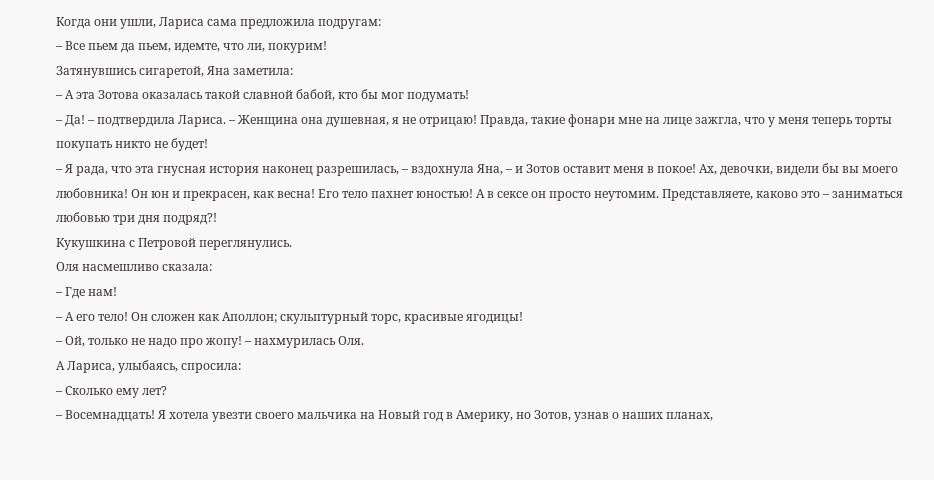Когда они ушли, Лариса сама предложила подругам:
– Все пьем да пьем, идемте, что ли, покурим!
Затянувшись сигаретой, Яна заметила:
– А эта Зотова оказалась такой славной бабой, кто бы мог подумать!
– Да! – подтвердила Лариса. – Женщина она душевная, я не отрицаю! Правда, такие фонари мне на лице зажгла, что у меня теперь торты покупать никто не будет!
– Я рада, что эта гнусная история наконец разрешилась, – вздохнула Яна, – и Зотов оставит меня в покое! Ах, девочки, видели бы вы моего любовника! Он юн и прекрасен, как весна! Его тело пахнет юностью! А в сексе он просто неутомим. Представляете, каково это – заниматься любовью три дня подряд?!
Кукушкина с Петровой переглянулись.
Оля насмешливо сказала:
– Где нам!
– А его тело! Он сложен как Аполлон; скульптурный торс, красивые ягодицы!
– Ой, только не надо про жопу! – нахмурилась Оля.
А Лариса, улыбаясь, спросила:
– Сколько ему лет?
– Восемнадцать! Я хотела увезти своего мальчика на Новый год в Америку, но Зотов, узнав о наших планах,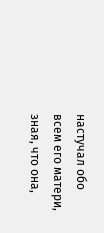настучал обо всем его матери, зная, что она,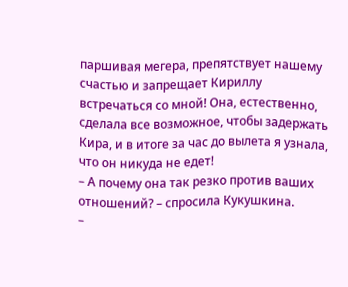паршивая мегера, препятствует нашему счастью и запрещает Кириллу встречаться со мной! Она, естественно, сделала все возможное, чтобы задержать Кира, и в итоге за час до вылета я узнала, что он никуда не едет!
– А почему она так резко против ваших отношений? – спросила Кукушкина.
–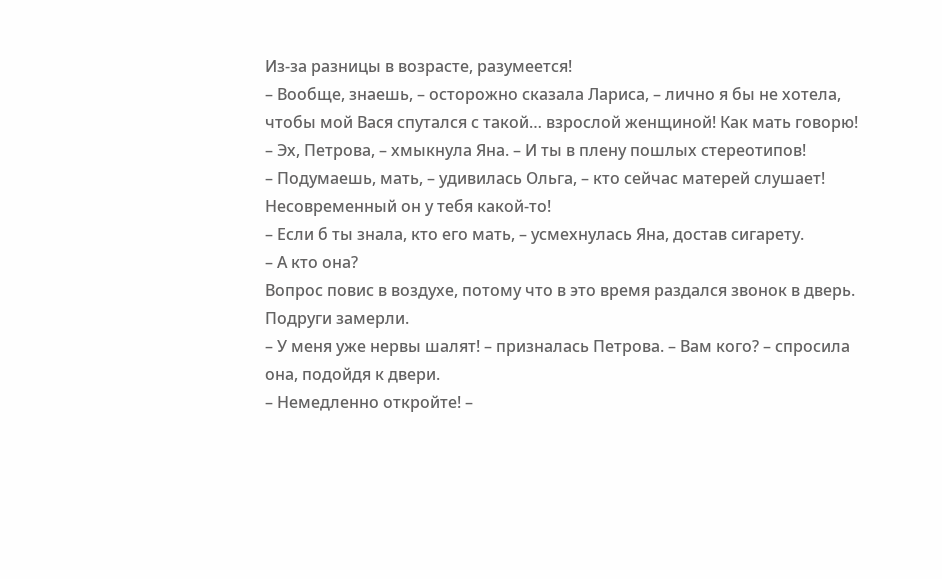Из-за разницы в возрасте, разумеется!
– Вообще, знаешь, – осторожно сказала Лариса, – лично я бы не хотела, чтобы мой Вася спутался с такой… взрослой женщиной! Как мать говорю!
– Эх, Петрова, – хмыкнула Яна. – И ты в плену пошлых стереотипов!
– Подумаешь, мать, – удивилась Ольга, – кто сейчас матерей слушает! Несовременный он у тебя какой-то!
– Если б ты знала, кто его мать, – усмехнулась Яна, достав сигарету.
– А кто она?
Вопрос повис в воздухе, потому что в это время раздался звонок в дверь. Подруги замерли.
– У меня уже нервы шалят! – призналась Петрова. – Вам кого? – спросила она, подойдя к двери.
– Немедленно откройте! –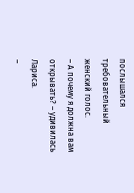послышался требовательный женский голос.
– А почему я должна вам открывать? – удивилась Лариса.
–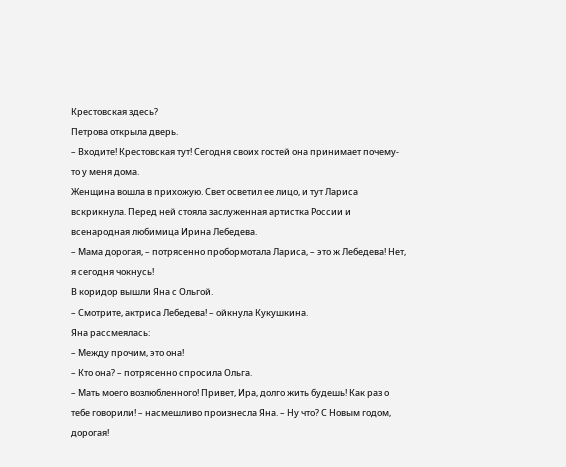Крестовская здесь?
Петрова открыла дверь.
– Входите! Крестовская тут! Сегодня своих гостей она принимает почему-то у меня дома.
Женщина вошла в прихожую. Свет осветил ее лицо, и тут Лариса вскрикнула. Перед ней стояла заслуженная артистка России и всенародная любимица Ирина Лебедева.
– Мама дорогая, – потрясенно пробормотала Лариса, – это ж Лебедева! Нет, я сегодня чокнусь!
В коридор вышли Яна с Ольгой.
– Смотрите, актриса Лебедева! – ойкнула Кукушкина.
Яна рассмеялась:
– Между прочим, это она!
– Кто она? – потрясенно спросила Ольга.
– Мать моего возлюбленного! Привет, Ира, долго жить будешь! Как раз о тебе говорили! – насмешливо произнесла Яна. – Ну что? С Новым годом, дорогая!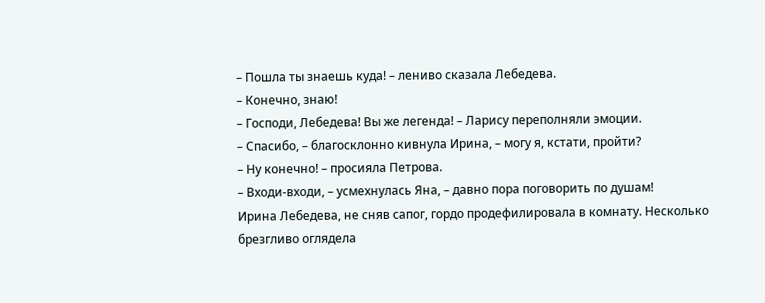– Пошла ты знаешь куда! – лениво сказала Лебедева.
– Конечно, знаю!
– Господи, Лебедева! Вы же легенда! – Ларису переполняли эмоции.
– Спасибо, – благосклонно кивнула Ирина, – могу я, кстати, пройти?
– Ну конечно! – просияла Петрова.
– Входи-входи, – усмехнулась Яна, – давно пора поговорить по душам!
Ирина Лебедева, не сняв сапог, гордо продефилировала в комнату. Несколько брезгливо оглядела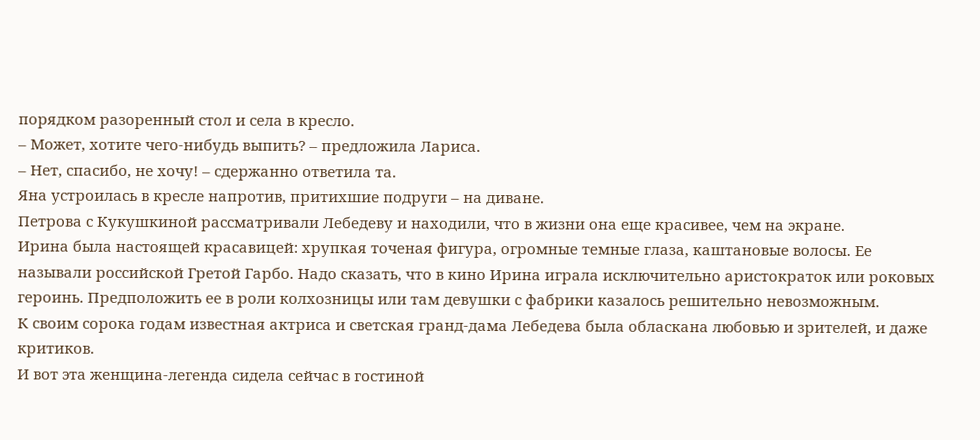порядком разоренный стол и села в кресло.
– Может, хотите чего-нибудь выпить? – предложила Лариса.
– Нет, спасибо, не хочу! – сдержанно ответила та.
Яна устроилась в кресле напротив, притихшие подруги – на диване.
Петрова с Кукушкиной рассматривали Лебедеву и находили, что в жизни она еще красивее, чем на экране.
Ирина была настоящей красавицей: хрупкая точеная фигура, огромные темные глаза, каштановые волосы. Ее называли российской Гретой Гарбо. Надо сказать, что в кино Ирина играла исключительно аристократок или роковых героинь. Предположить ее в роли колхозницы или там девушки с фабрики казалось решительно невозможным.
К своим сорока годам известная актриса и светская гранд-дама Лебедева была обласкана любовью и зрителей, и даже критиков.
И вот эта женщина-легенда сидела сейчас в гостиной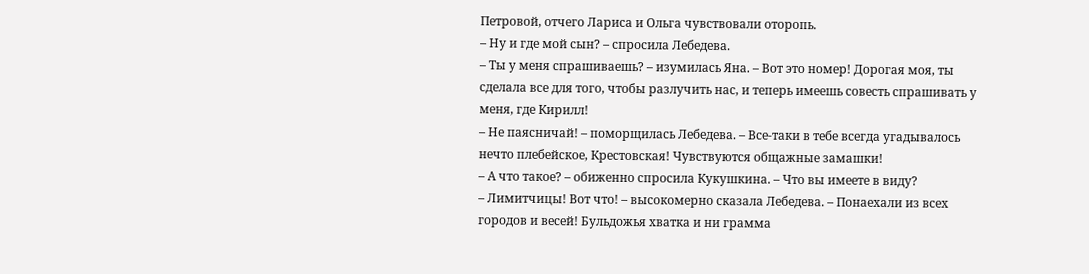Петровой, отчего Лариса и Ольга чувствовали оторопь.
– Ну и где мой сын? – спросила Лебедева.
– Ты у меня спрашиваешь? – изумилась Яна. – Вот это номер! Дорогая моя, ты сделала все для того, чтобы разлучить нас, и теперь имеешь совесть спрашивать у меня, где Кирилл!
– Не паясничай! – поморщилась Лебедева. – Все-таки в тебе всегда угадывалось нечто плебейское, Крестовская! Чувствуются общажные замашки!
– А что такое? – обиженно спросила Кукушкина. – Что вы имеете в виду?
– Лимитчицы! Вот что! – высокомерно сказала Лебедева. – Понаехали из всех городов и весей! Бульдожья хватка и ни грамма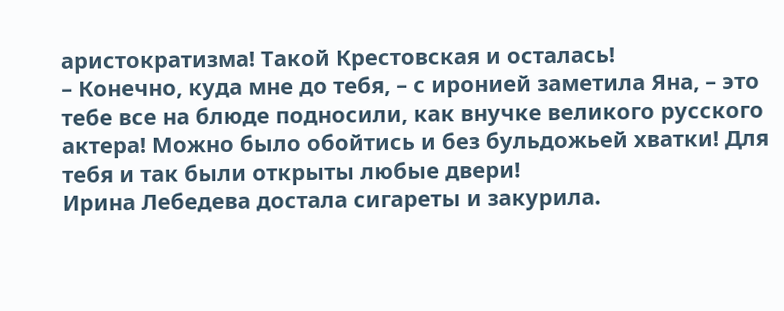аристократизма! Такой Крестовская и осталась!
– Конечно, куда мне до тебя, – с иронией заметила Яна, – это тебе все на блюде подносили, как внучке великого русского актера! Можно было обойтись и без бульдожьей хватки! Для тебя и так были открыты любые двери!
Ирина Лебедева достала сигареты и закурила.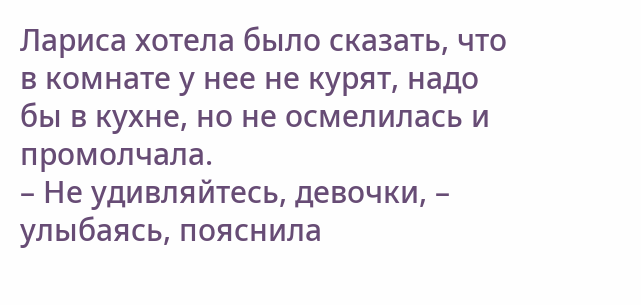Лариса хотела было сказать, что в комнате у нее не курят, надо бы в кухне, но не осмелилась и промолчала.
– Не удивляйтесь, девочки, – улыбаясь, пояснила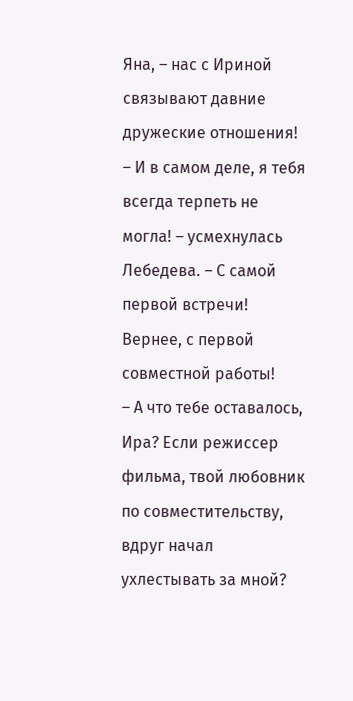Яна, – нас с Ириной связывают давние дружеские отношения!
– И в самом деле, я тебя всегда терпеть не могла! – усмехнулась Лебедева. – С самой первой встречи! Вернее, с первой совместной работы!
– А что тебе оставалось, Ира? Если режиссер фильма, твой любовник по совместительству, вдруг начал ухлестывать за мной?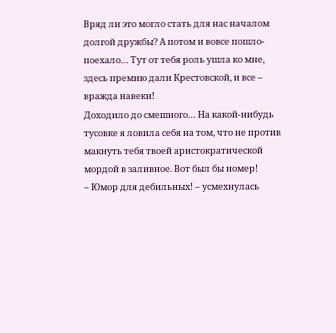Вряд ли это могло стать для нас началом долгой дружбы? А потом и вовсе пошло-поехало… Тут от тебя роль ушла ко мне, здесь премию дали Крестовской, и все – вражда навеки!
Доходило до смешного… На какой-нибудь тусовке я ловила себя на том, что не против макнуть тебя твоей аристократической мордой в заливное. Вот был бы номер!
– Юмор для дебильных! – усмехнулась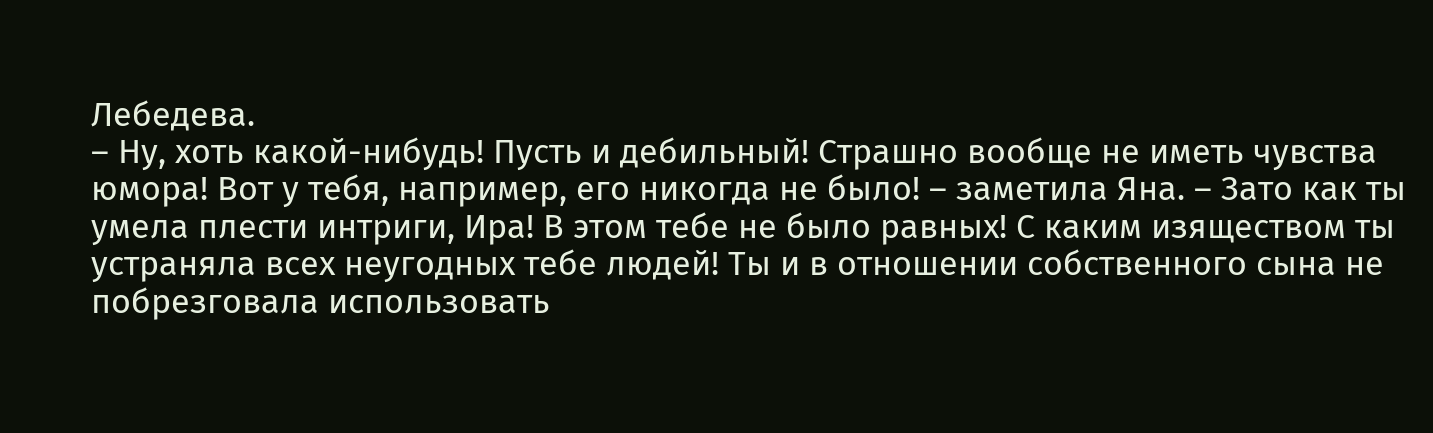Лебедева.
– Ну, хоть какой-нибудь! Пусть и дебильный! Страшно вообще не иметь чувства юмора! Вот у тебя, например, его никогда не было! – заметила Яна. – Зато как ты умела плести интриги, Ира! В этом тебе не было равных! С каким изяществом ты устраняла всех неугодных тебе людей! Ты и в отношении собственного сына не побрезговала использовать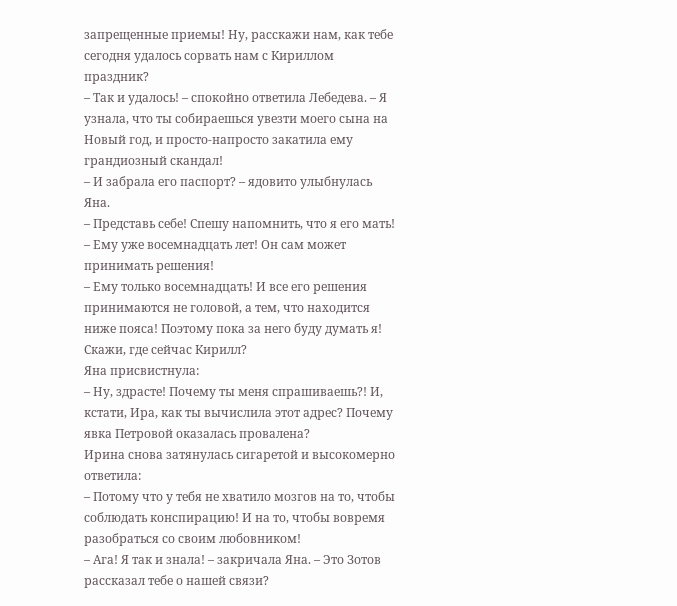запрещенные приемы! Ну, расскажи нам, как тебе сегодня удалось сорвать нам с Кириллом праздник?
– Так и удалось! – спокойно ответила Лебедева. – Я узнала, что ты собираешься увезти моего сына на Новый год, и просто-напросто закатила ему грандиозный скандал!
– И забрала его паспорт? – ядовито улыбнулась Яна.
– Представь себе! Спешу напомнить, что я его мать!
– Ему уже восемнадцать лет! Он сам может принимать решения!
– Ему только восемнадцать! И все его решения принимаются не головой, а тем, что находится ниже пояса! Поэтому пока за него буду думать я! Скажи, где сейчас Кирилл?
Яна присвистнула:
– Ну, здрасте! Почему ты меня спрашиваешь?! И, кстати, Ира, как ты вычислила этот адрес? Почему явка Петровой оказалась провалена?
Ирина снова затянулась сигаретой и высокомерно ответила:
– Потому что у тебя не хватило мозгов на то, чтобы соблюдать конспирацию! И на то, чтобы вовремя разобраться со своим любовником!
– Ага! Я так и знала! – закричала Яна. – Это Зотов рассказал тебе о нашей связи?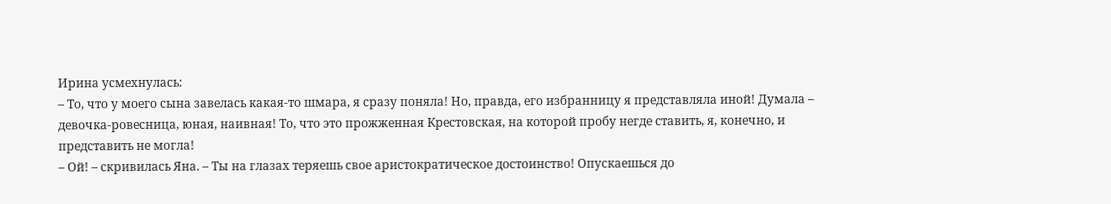Ирина усмехнулась:
– То, что у моего сына завелась какая-то шмара, я сразу поняла! Но, правда, его избранницу я представляла иной! Думала – девочка-ровесница, юная, наивная! То, что это прожженная Крестовская, на которой пробу негде ставить, я, конечно, и представить не могла!
– Ой! – скривилась Яна. – Ты на глазах теряешь свое аристократическое достоинство! Опускаешься до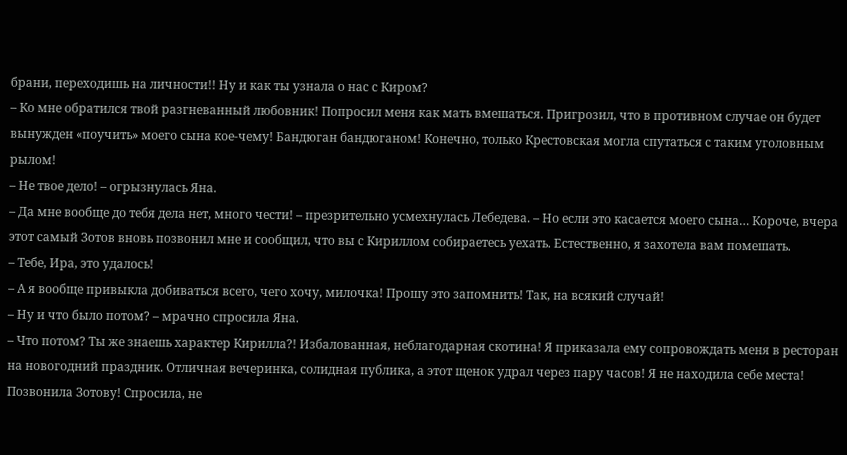брани, переходишь на личности!! Ну и как ты узнала о нас с Киром?
– Ко мне обратился твой разгневанный любовник! Попросил меня как мать вмешаться. Пригрозил, что в противном случае он будет вынужден «поучить» моего сына кое-чему! Бандюган бандюганом! Конечно, только Крестовская могла спутаться с таким уголовным рылом!
– Не твое дело! – огрызнулась Яна.
– Да мне вообще до тебя дела нет, много чести! – презрительно усмехнулась Лебедева. – Но если это касается моего сына… Короче, вчера этот самый Зотов вновь позвонил мне и сообщил, что вы с Кириллом собираетесь уехать. Естественно, я захотела вам помешать.
– Тебе, Ира, это удалось!
– А я вообще привыкла добиваться всего, чего хочу, милочка! Прошу это запомнить! Так, на всякий случай!
– Ну и что было потом? – мрачно спросила Яна.
– Что потом? Ты же знаешь характер Кирилла?! Избалованная, неблагодарная скотина! Я приказала ему сопровождать меня в ресторан на новогодний праздник. Отличная вечеринка, солидная публика, а этот щенок удрал через пару часов! Я не находила себе места! Позвонила Зотову! Спросила, не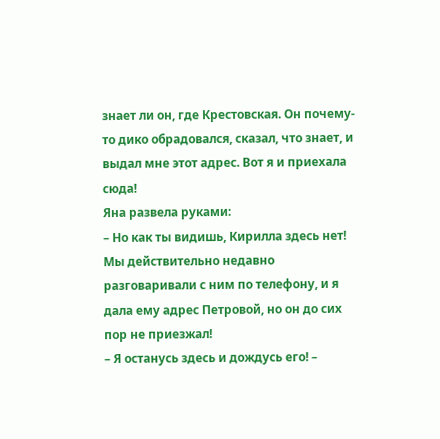знает ли он, где Крестовская. Он почему-то дико обрадовался, сказал, что знает, и выдал мне этот адрес. Вот я и приехала сюда!
Яна развела руками:
– Но как ты видишь, Кирилла здесь нет! Мы действительно недавно разговаривали с ним по телефону, и я дала ему адрес Петровой, но он до сих пор не приезжал!
– Я останусь здесь и дождусь его! –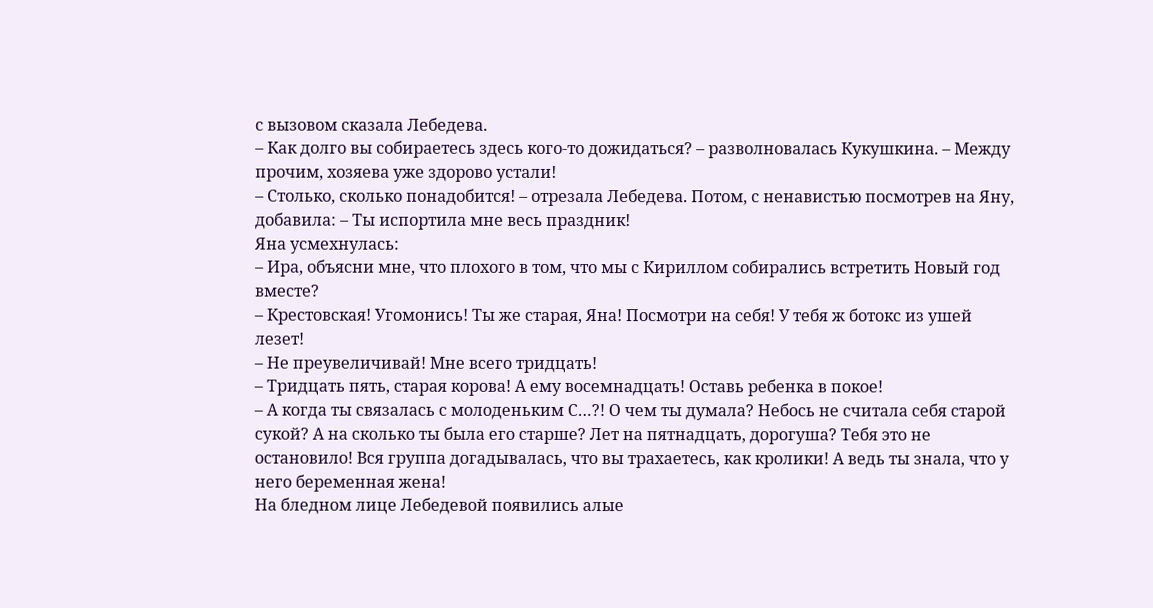с вызовом сказала Лебедева.
– Как долго вы собираетесь здесь кого-то дожидаться? – разволновалась Кукушкина. – Между прочим, хозяева уже здорово устали!
– Столько, сколько понадобится! – отрезала Лебедева. Потом, с ненавистью посмотрев на Яну, добавила: – Ты испортила мне весь праздник!
Яна усмехнулась:
– Ира, объясни мне, что плохого в том, что мы с Кириллом собирались встретить Новый год вместе?
– Крестовская! Угомонись! Ты же старая, Яна! Посмотри на себя! У тебя ж ботокс из ушей лезет!
– Не преувеличивай! Мне всего тридцать!
– Тридцать пять, старая корова! А ему восемнадцать! Оставь ребенка в покое!
– А когда ты связалась с молоденьким С…?! О чем ты думала? Небось не считала себя старой сукой? А на сколько ты была его старше? Лет на пятнадцать, дорогуша? Тебя это не остановило! Вся группа догадывалась, что вы трахаетесь, как кролики! А ведь ты знала, что у него беременная жена!
На бледном лице Лебедевой появились алые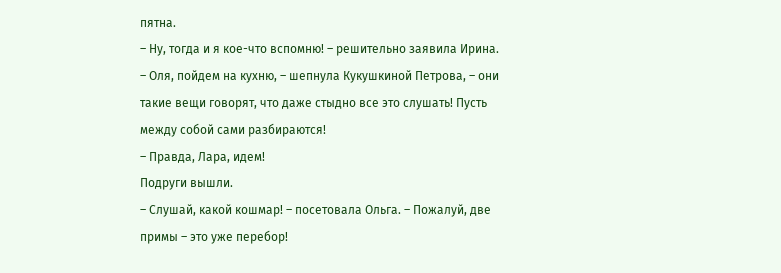пятна.
– Ну, тогда и я кое-что вспомню! – решительно заявила Ирина.
– Оля, пойдем на кухню, – шепнула Кукушкиной Петрова, – они такие вещи говорят, что даже стыдно все это слушать! Пусть между собой сами разбираются!
– Правда, Лара, идем!
Подруги вышли.
– Слушай, какой кошмар! – посетовала Ольга. – Пожалуй, две примы – это уже перебор!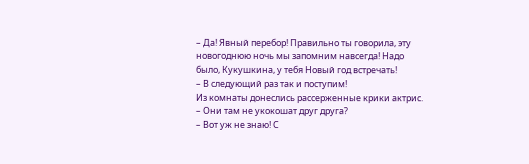– Да! Явный перебор! Правильно ты говорила, эту новогоднюю ночь мы запомним навсегда! Надо было, Кукушкина, у тебя Новый год встречать!
– В следующий раз так и поступим!
Из комнаты донеслись рассерженные крики актрис.
– Они там не укокошат друг друга?
– Вот уж не знаю! С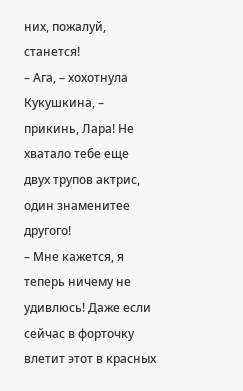них, пожалуй, станется!
– Ага, – хохотнула Кукушкина, – прикинь, Лара! Не хватало тебе еще двух трупов актрис, один знаменитее другого!
– Мне кажется, я теперь ничему не удивлюсь! Даже если сейчас в форточку влетит этот в красных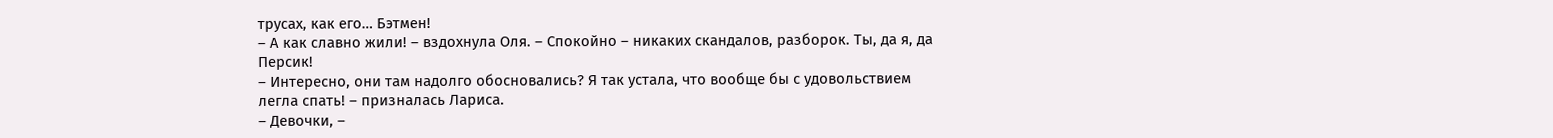трусах, как его… Бэтмен!
– А как славно жили! – вздохнула Оля. – Спокойно – никаких скандалов, разборок. Ты, да я, да Персик!
– Интересно, они там надолго обосновались? Я так устала, что вообще бы с удовольствием легла спать! – призналась Лариса.
– Девочки, –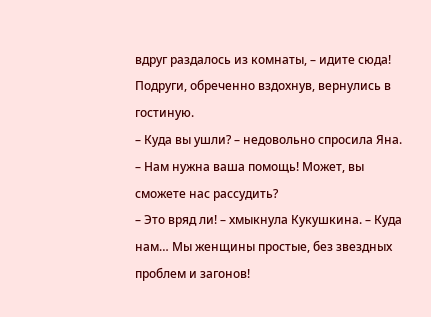вдруг раздалось из комнаты, – идите сюда!
Подруги, обреченно вздохнув, вернулись в гостиную.
– Куда вы ушли? – недовольно спросила Яна. – Нам нужна ваша помощь! Может, вы сможете нас рассудить?
– Это вряд ли! – хмыкнула Кукушкина. – Куда нам… Мы женщины простые, без звездных проблем и загонов!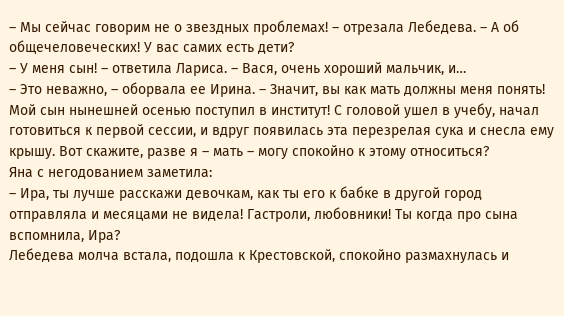– Мы сейчас говорим не о звездных проблемах! – отрезала Лебедева. – А об общечеловеческих! У вас самих есть дети?
– У меня сын! – ответила Лариса. – Вася, очень хороший мальчик, и…
– Это неважно, – оборвала ее Ирина. – Значит, вы как мать должны меня понять! Мой сын нынешней осенью поступил в институт! С головой ушел в учебу, начал готовиться к первой сессии, и вдруг появилась эта перезрелая сука и снесла ему крышу. Вот скажите, разве я – мать – могу спокойно к этому относиться?
Яна с негодованием заметила:
– Ира, ты лучше расскажи девочкам, как ты его к бабке в другой город отправляла и месяцами не видела! Гастроли, любовники! Ты когда про сына вспомнила, Ира?
Лебедева молча встала, подошла к Крестовской, спокойно размахнулась и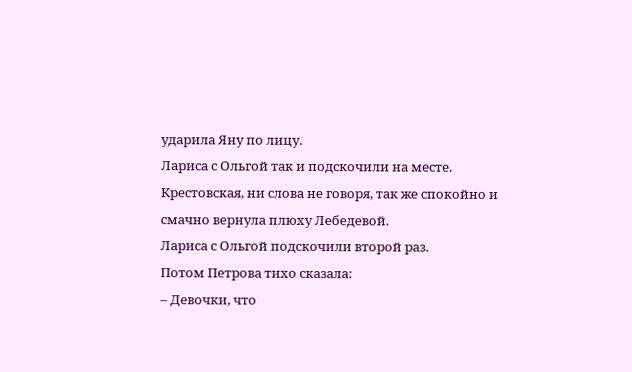ударила Яну по лицу.
Лариса с Ольгой так и подскочили на месте.
Крестовская, ни слова не говоря, так же спокойно и смачно вернула плюху Лебедевой.
Лариса с Ольгой подскочили второй раз.
Потом Петрова тихо сказала:
– Девочки, что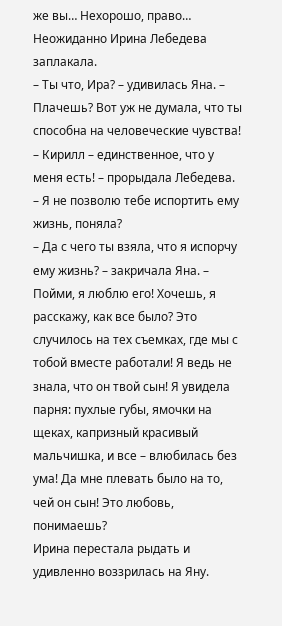же вы… Нехорошо, право…
Неожиданно Ирина Лебедева заплакала.
– Ты что, Ира? – удивилась Яна. – Плачешь? Вот уж не думала, что ты способна на человеческие чувства!
– Кирилл – единственное, что у меня есть! – прорыдала Лебедева. – Я не позволю тебе испортить ему жизнь, поняла?
– Да с чего ты взяла, что я испорчу ему жизнь? – закричала Яна. – Пойми, я люблю его! Хочешь, я расскажу, как все было? Это случилось на тех съемках, где мы с тобой вместе работали! Я ведь не знала, что он твой сын! Я увидела парня: пухлые губы, ямочки на щеках, капризный красивый мальчишка, и все – влюбилась без ума! Да мне плевать было на то, чей он сын! Это любовь, понимаешь?
Ирина перестала рыдать и удивленно воззрилась на Яну.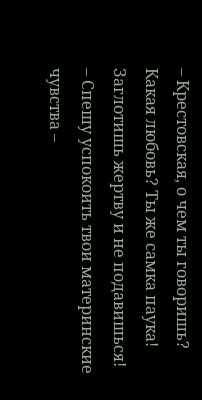– Крестовская, о чем ты говоришь? Какая любовь? Ты же самка паука! Заглотишь жертву и не подавишься!
– Спешу успокоить твои материнские чувства –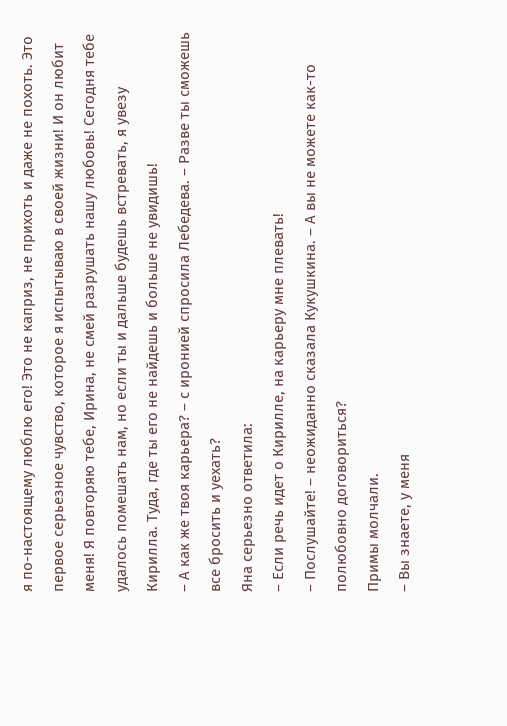я по-настоящему люблю его! Это не каприз, не прихоть и даже не похоть. Это первое серьезное чувство, которое я испытываю в своей жизни! И он любит меня! Я повторяю тебе, Ирина, не смей разрушать нашу любовь! Сегодня тебе удалось помешать нам, но если ты и дальше будешь встревать, я увезу Кирилла. Туда, где ты его не найдешь и больше не увидишь!
– А как же твоя карьера? – с иронией спросила Лебедева. – Разве ты сможешь все бросить и уехать?
Яна серьезно ответила:
– Если речь идет о Кирилле, на карьеру мне плевать!
– Послушайте! – неожиданно сказала Кукушкина. – А вы не можете как-то полюбовно договориться?
Примы молчали.
– Вы знаете, у меня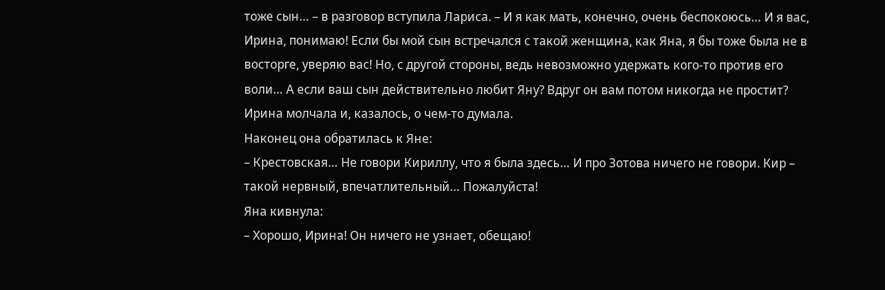тоже сын… – в разговор вступила Лариса. – И я как мать, конечно, очень беспокоюсь… И я вас, Ирина, понимаю! Если бы мой сын встречался с такой женщина, как Яна, я бы тоже была не в восторге, уверяю вас! Но, с другой стороны, ведь невозможно удержать кого-то против его воли… А если ваш сын действительно любит Яну? Вдруг он вам потом никогда не простит?
Ирина молчала и, казалось, о чем-то думала.
Наконец она обратилась к Яне:
– Крестовская… Не говори Кириллу, что я была здесь… И про Зотова ничего не говори. Кир – такой нервный, впечатлительный… Пожалуйста!
Яна кивнула:
– Хорошо, Ирина! Он ничего не узнает, обещаю!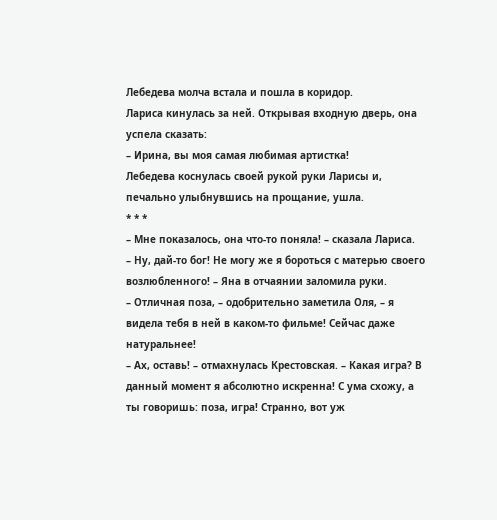Лебедева молча встала и пошла в коридор.
Лариса кинулась за ней. Открывая входную дверь, она успела сказать:
– Ирина, вы моя самая любимая артистка!
Лебедева коснулась своей рукой руки Ларисы и, печально улыбнувшись на прощание, ушла.
* * *
– Мне показалось, она что-то поняла! – сказала Лариса.
– Ну, дай-то бог! Не могу же я бороться с матерью своего возлюбленного! – Яна в отчаянии заломила руки.
– Отличная поза, – одобрительно заметила Оля, – я видела тебя в ней в каком-то фильме! Сейчас даже натуральнее!
– Ах, оставь! – отмахнулась Крестовская. – Какая игра? В данный момент я абсолютно искренна! С ума схожу, а ты говоришь: поза, игра! Странно, вот уж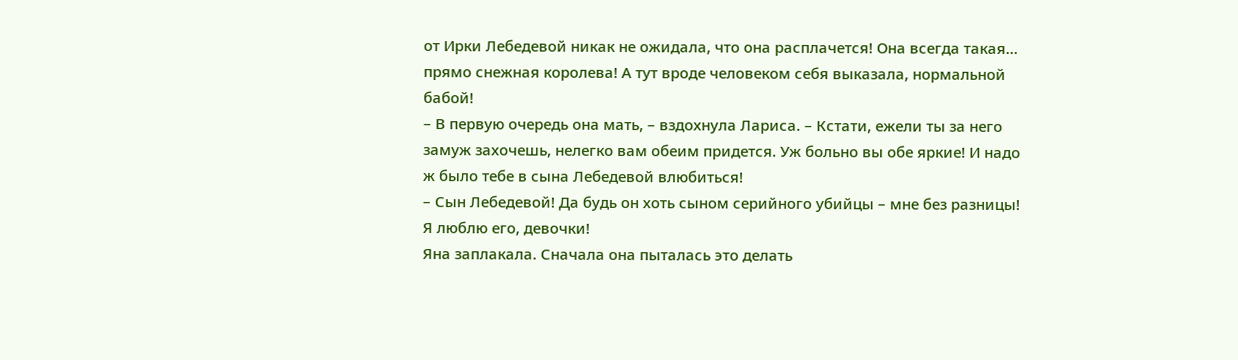от Ирки Лебедевой никак не ожидала, что она расплачется! Она всегда такая… прямо снежная королева! А тут вроде человеком себя выказала, нормальной бабой!
– В первую очередь она мать, – вздохнула Лариса. – Кстати, ежели ты за него замуж захочешь, нелегко вам обеим придется. Уж больно вы обе яркие! И надо ж было тебе в сына Лебедевой влюбиться!
– Сын Лебедевой! Да будь он хоть сыном серийного убийцы – мне без разницы! Я люблю его, девочки!
Яна заплакала. Сначала она пыталась это делать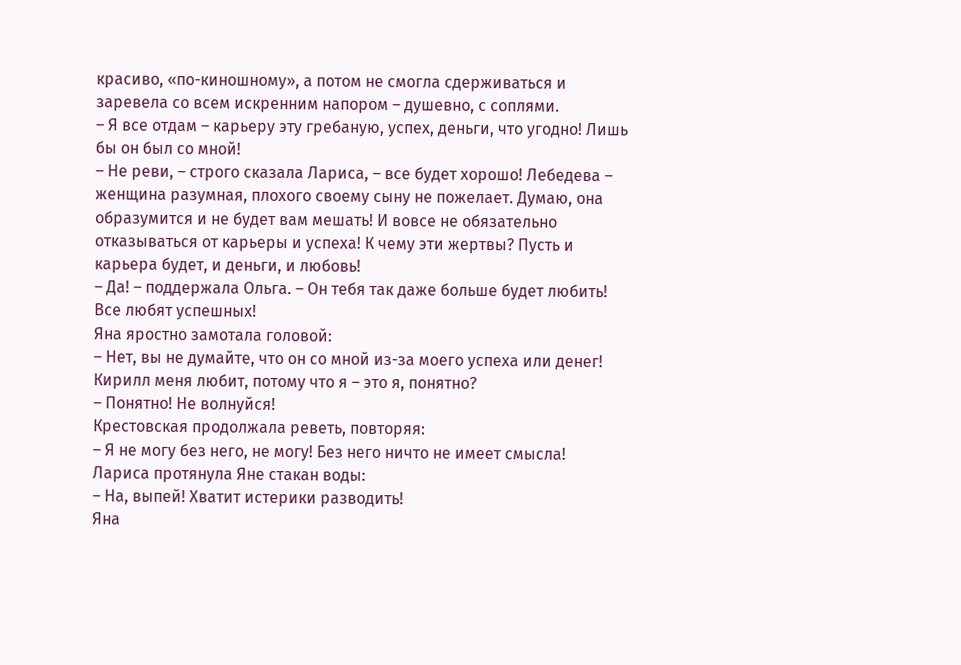красиво, «по-киношному», а потом не смогла сдерживаться и заревела со всем искренним напором – душевно, с соплями.
– Я все отдам – карьеру эту гребаную, успех, деньги, что угодно! Лишь бы он был со мной!
– Не реви, – строго сказала Лариса, – все будет хорошо! Лебедева – женщина разумная, плохого своему сыну не пожелает. Думаю, она образумится и не будет вам мешать! И вовсе не обязательно отказываться от карьеры и успеха! К чему эти жертвы? Пусть и карьера будет, и деньги, и любовь!
– Да! – поддержала Ольга. – Он тебя так даже больше будет любить! Все любят успешных!
Яна яростно замотала головой:
– Нет, вы не думайте, что он со мной из-за моего успеха или денег! Кирилл меня любит, потому что я – это я, понятно?
– Понятно! Не волнуйся!
Крестовская продолжала реветь, повторяя:
– Я не могу без него, не могу! Без него ничто не имеет смысла!
Лариса протянула Яне стакан воды:
– На, выпей! Хватит истерики разводить!
Яна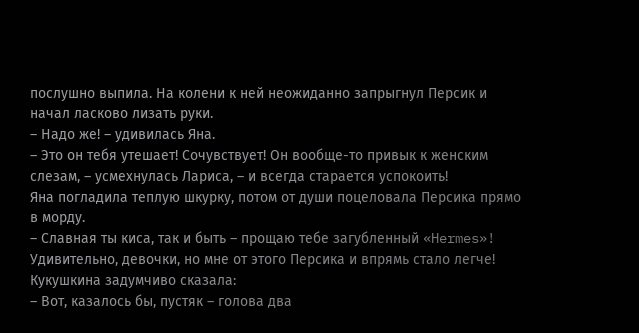послушно выпила. На колени к ней неожиданно запрыгнул Персик и начал ласково лизать руки.
– Надо же! – удивилась Яна.
– Это он тебя утешает! Сочувствует! Он вообще-то привык к женским слезам, – усмехнулась Лариса, – и всегда старается успокоить!
Яна погладила теплую шкурку, потом от души поцеловала Персика прямо в морду.
– Славная ты киса, так и быть – прощаю тебе загубленный «Hermes»! Удивительно, девочки, но мне от этого Персика и впрямь стало легче!
Кукушкина задумчиво сказала:
– Вот, казалось бы, пустяк – голова два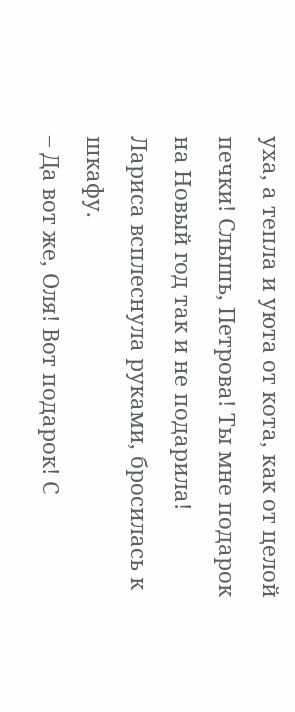уха, а тепла и уюта от кота, как от целой печки! Слышь, Петрова! Ты мне подарок на Новый год так и не подарила!
Лариса всплеснула руками, бросилась к шкафу.
– Да вот же, Оля! Вот подарок! С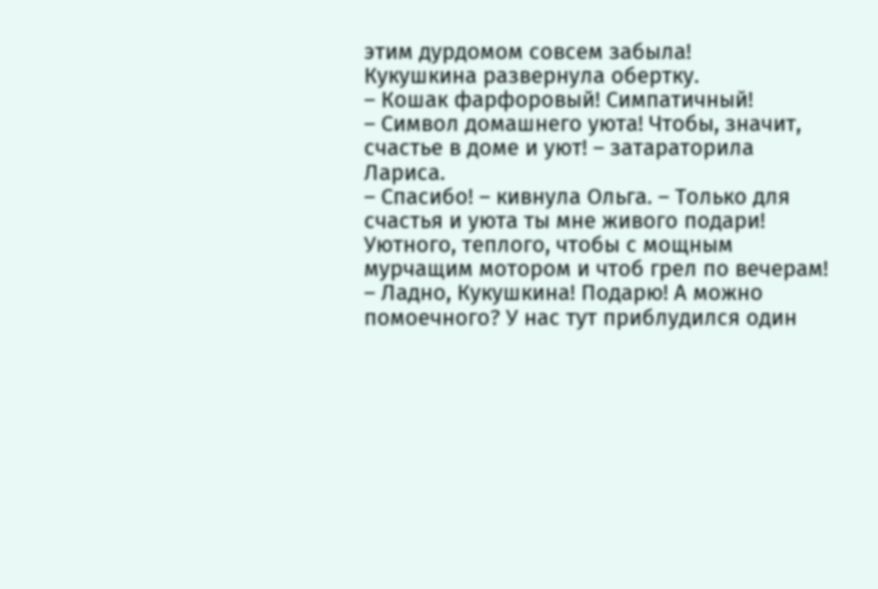этим дурдомом совсем забыла!
Кукушкина развернула обертку.
– Кошак фарфоровый! Симпатичный!
– Символ домашнего уюта! Чтобы, значит, счастье в доме и уют! – затараторила Лариса.
– Спасибо! – кивнула Ольга. – Только для счастья и уюта ты мне живого подари! Уютного, теплого, чтобы с мощным мурчащим мотором и чтоб грел по вечерам!
– Ладно, Кукушкина! Подарю! А можно помоечного? У нас тут приблудился один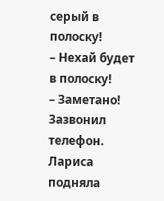серый в полоску!
– Нехай будет в полоску!
– Заметано!
Зазвонил телефон. Лариса подняла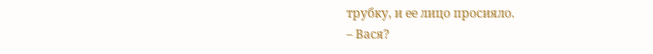трубку, и ее лицо просияло.
– Вася?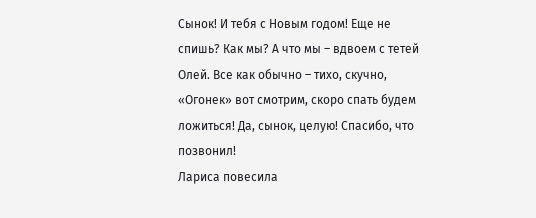Сынок! И тебя с Новым годом! Еще не спишь? Как мы? А что мы – вдвоем с тетей Олей. Все как обычно – тихо, скучно, «Огонек» вот смотрим, скоро спать будем ложиться! Да, сынок, целую! Спасибо, что позвонил!
Лариса повесила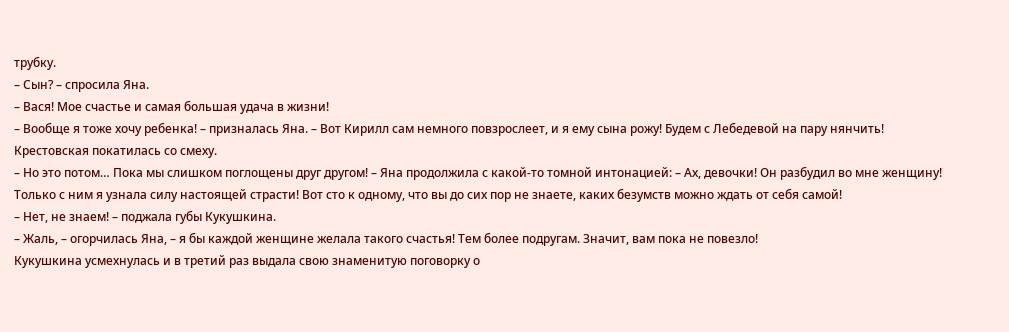трубку.
– Сын? – спросила Яна.
– Вася! Мое счастье и самая большая удача в жизни!
– Вообще я тоже хочу ребенка! – призналась Яна. – Вот Кирилл сам немного повзрослеет, и я ему сына рожу! Будем с Лебедевой на пару нянчить!
Крестовская покатилась со смеху.
– Но это потом… Пока мы слишком поглощены друг другом! – Яна продолжила с какой-то томной интонацией: – Ах, девочки! Он разбудил во мне женщину! Только с ним я узнала силу настоящей страсти! Вот сто к одному, что вы до сих пор не знаете, каких безумств можно ждать от себя самой!
– Нет, не знаем! – поджала губы Кукушкина.
– Жаль, – огорчилась Яна, – я бы каждой женщине желала такого счастья! Тем более подругам. Значит, вам пока не повезло!
Кукушкина усмехнулась и в третий раз выдала свою знаменитую поговорку о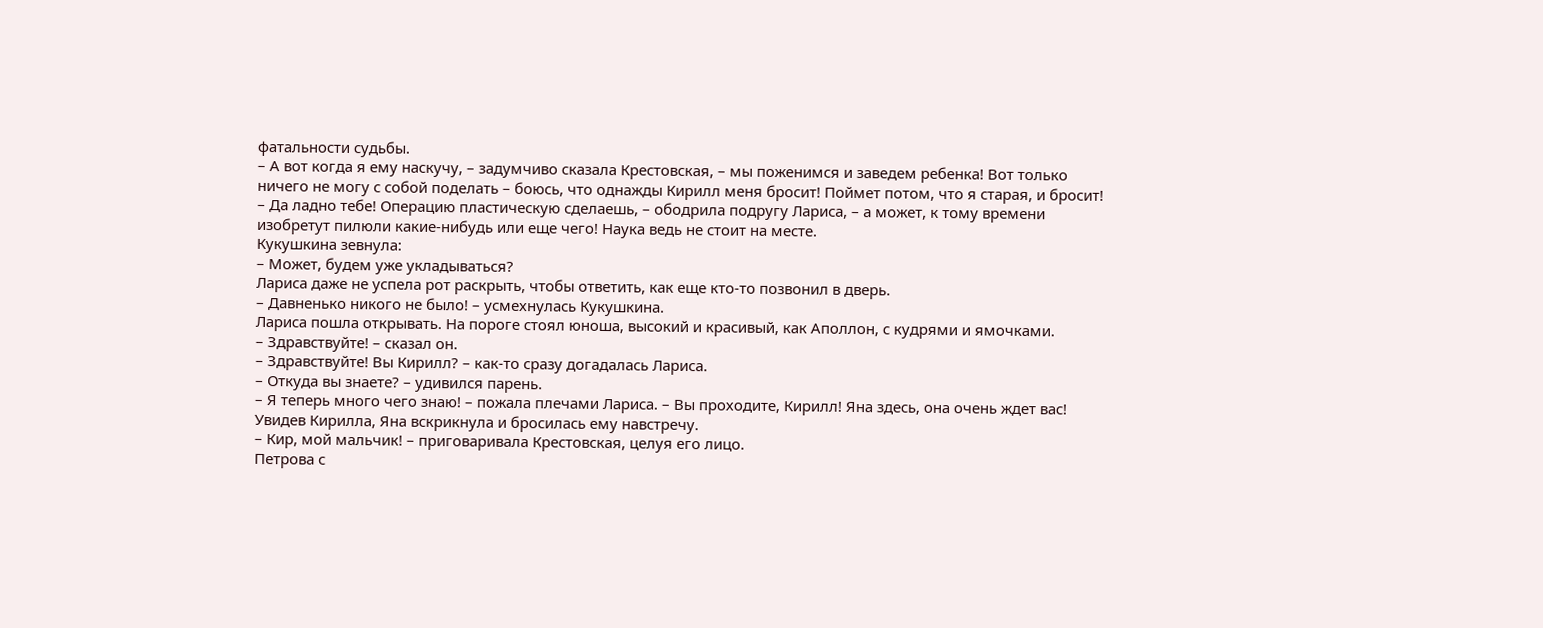фатальности судьбы.
– А вот когда я ему наскучу, – задумчиво сказала Крестовская, – мы поженимся и заведем ребенка! Вот только ничего не могу с собой поделать – боюсь, что однажды Кирилл меня бросит! Поймет потом, что я старая, и бросит!
– Да ладно тебе! Операцию пластическую сделаешь, – ободрила подругу Лариса, – а может, к тому времени изобретут пилюли какие-нибудь или еще чего! Наука ведь не стоит на месте.
Кукушкина зевнула:
– Может, будем уже укладываться?
Лариса даже не успела рот раскрыть, чтобы ответить, как еще кто-то позвонил в дверь.
– Давненько никого не было! – усмехнулась Кукушкина.
Лариса пошла открывать. На пороге стоял юноша, высокий и красивый, как Аполлон, с кудрями и ямочками.
– Здравствуйте! – сказал он.
– Здравствуйте! Вы Кирилл? – как-то сразу догадалась Лариса.
– Откуда вы знаете? – удивился парень.
– Я теперь много чего знаю! – пожала плечами Лариса. – Вы проходите, Кирилл! Яна здесь, она очень ждет вас!
Увидев Кирилла, Яна вскрикнула и бросилась ему навстречу.
– Кир, мой мальчик! – приговаривала Крестовская, целуя его лицо.
Петрова с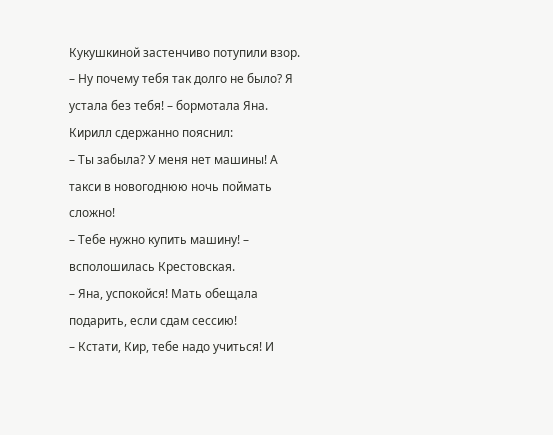Кукушкиной застенчиво потупили взор.
– Ну почему тебя так долго не было? Я устала без тебя! – бормотала Яна.
Кирилл сдержанно пояснил:
– Ты забыла? У меня нет машины! А такси в новогоднюю ночь поймать сложно!
– Тебе нужно купить машину! – всполошилась Крестовская.
– Яна, успокойся! Мать обещала подарить, если сдам сессию!
– Кстати, Кир, тебе надо учиться! И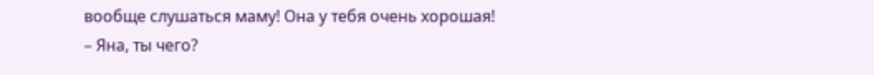вообще слушаться маму! Она у тебя очень хорошая!
– Яна, ты чего?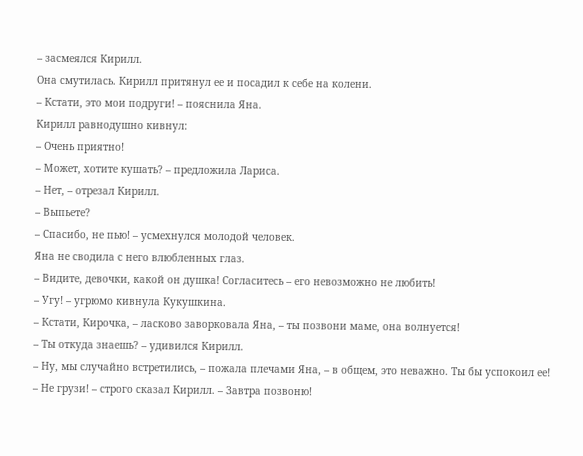– засмеялся Кирилл.
Она смутилась. Кирилл притянул ее и посадил к себе на колени.
– Кстати, это мои подруги! – пояснила Яна.
Кирилл равнодушно кивнул:
– Очень приятно!
– Может, хотите кушать? – предложила Лариса.
– Нет, – отрезал Кирилл.
– Выпьете?
– Спасибо, не пью! – усмехнулся молодой человек.
Яна не сводила с него влюбленных глаз.
– Видите, девочки, какой он душка! Согласитесь – его невозможно не любить!
– Угу! – угрюмо кивнула Кукушкина.
– Кстати, Кирочка, – ласково заворковала Яна, – ты позвони маме, она волнуется!
– Ты откуда знаешь? – удивился Кирилл.
– Ну, мы случайно встретились, – пожала плечами Яна, – в общем, это неважно. Ты бы успокоил ее!
– Не грузи! – строго сказал Кирилл. – Завтра позвоню!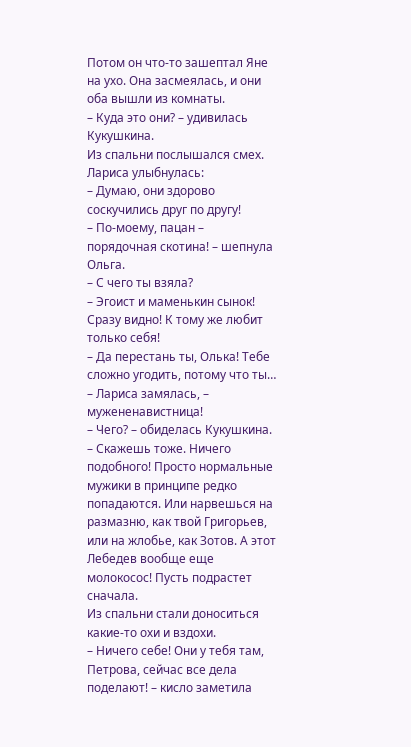Потом он что-то зашептал Яне на ухо. Она засмеялась, и они оба вышли из комнаты.
– Куда это они? – удивилась Кукушкина.
Из спальни послышался смех.
Лариса улыбнулась:
– Думаю, они здорово соскучились друг по другу!
– По-моему, пацан – порядочная скотина! – шепнула Ольга.
– С чего ты взяла?
– Эгоист и маменькин сынок! Сразу видно! К тому же любит только себя!
– Да перестань ты, Олька! Тебе сложно угодить, потому что ты… – Лариса замялась, – мужененавистница!
– Чего? – обиделась Кукушкина. – Скажешь тоже. Ничего подобного! Просто нормальные мужики в принципе редко попадаются. Или нарвешься на размазню, как твой Григорьев, или на жлобье, как Зотов. А этот Лебедев вообще еще молокосос! Пусть подрастет сначала.
Из спальни стали доноситься какие-то охи и вздохи.
– Ничего себе! Они у тебя там, Петрова, сейчас все дела поделают! – кисло заметила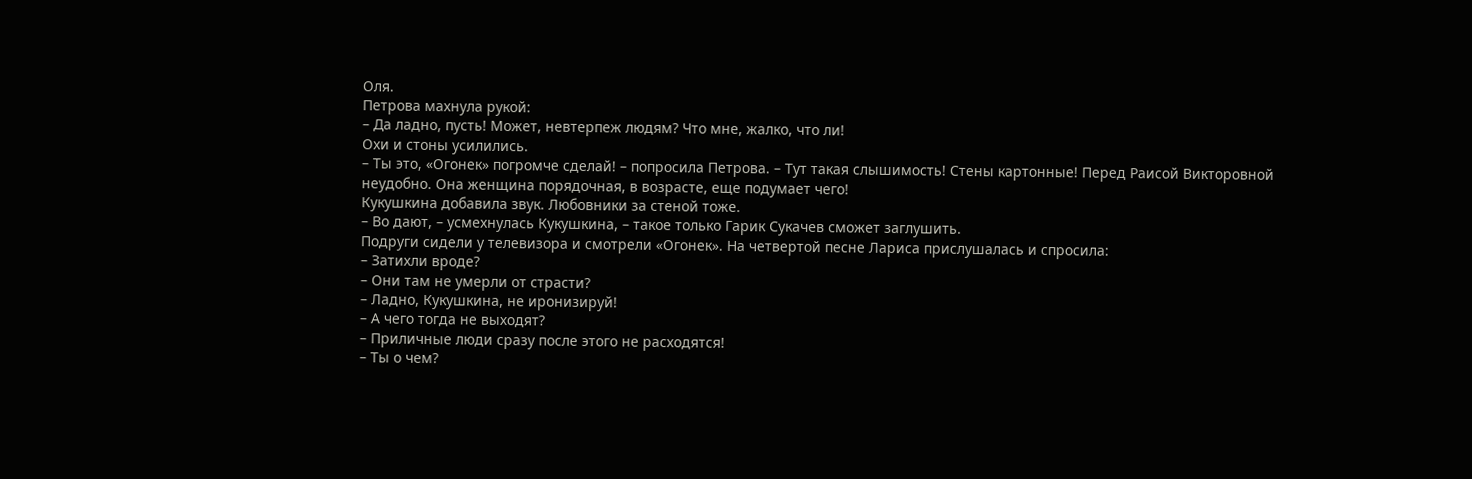Оля.
Петрова махнула рукой:
– Да ладно, пусть! Может, невтерпеж людям? Что мне, жалко, что ли!
Охи и стоны усилились.
– Ты это, «Огонек» погромче сделай! – попросила Петрова. – Тут такая слышимость! Стены картонные! Перед Раисой Викторовной неудобно. Она женщина порядочная, в возрасте, еще подумает чего!
Кукушкина добавила звук. Любовники за стеной тоже.
– Во дают, – усмехнулась Кукушкина, – такое только Гарик Сукачев сможет заглушить.
Подруги сидели у телевизора и смотрели «Огонек». На четвертой песне Лариса прислушалась и спросила:
– Затихли вроде?
– Они там не умерли от страсти?
– Ладно, Кукушкина, не иронизируй!
– А чего тогда не выходят?
– Приличные люди сразу после этого не расходятся!
– Ты о чем?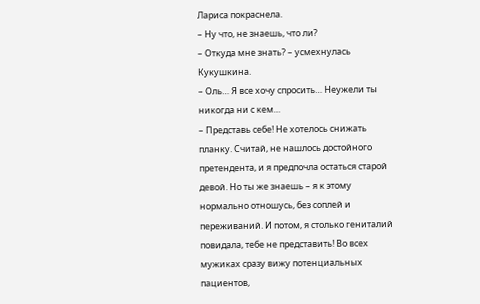Лариса покраснела.
– Ну что, не знаешь, что ли?
– Откуда мне знать? – усмехнулась Кукушкина.
– Оль… Я все хочу спросить… Неужели ты никогда ни с кем…
– Представь себе! Не хотелось снижать планку. Считай, не нашлось достойного претендента, и я предпочла остаться старой девой. Но ты же знаешь – я к этому нормально отношусь, без соплей и переживаний. И потом, я столько гениталий повидала, тебе не представить! Во всех мужиках сразу вижу потенциальных пациентов,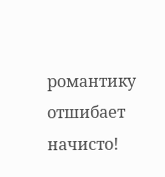романтику отшибает начисто!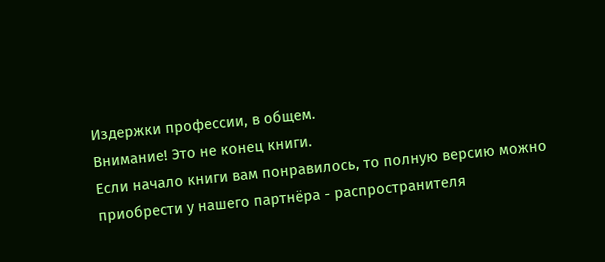Издержки профессии, в общем.
Внимание! Это не конец книги.
Если начало книги вам понравилось, то полную версию можно приобрести у нашего партнёра - распространителя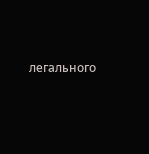легального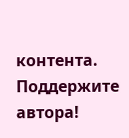контента. Поддержите автора!